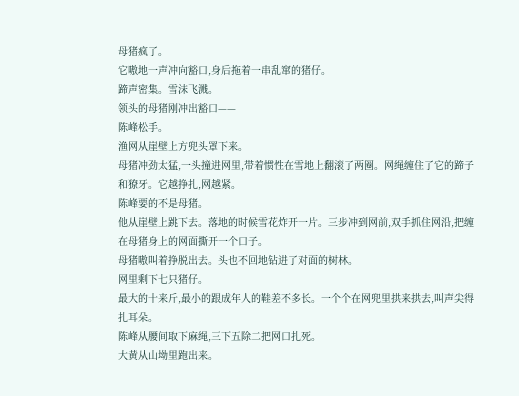母猪疯了。
它嗷地一声冲向豁口,身后拖着一串乱窜的猪仔。
蹄声密集。雪沫飞溅。
领头的母猪刚冲出豁口——
陈峰松手。
渔网从崖壁上方兜头罩下来。
母猪冲劲太猛,一头撞进网里,带着惯性在雪地上翻滚了两圈。网绳缠住了它的蹄子和獠牙。它越挣扎,网越紧。
陈峰要的不是母猪。
他从崖壁上跳下去。落地的时候雪花炸开一片。三步冲到网前,双手抓住网沿,把缠在母猪身上的网面撕开一个口子。
母猪嗷叫着挣脱出去。头也不回地钻进了对面的树林。
网里剩下七只猪仔。
最大的十来斤,最小的跟成年人的鞋差不多长。一个个在网兜里拱来拱去,叫声尖得扎耳朵。
陈峰从腰间取下麻绳,三下五除二把网口扎死。
大黄从山坳里跑出来。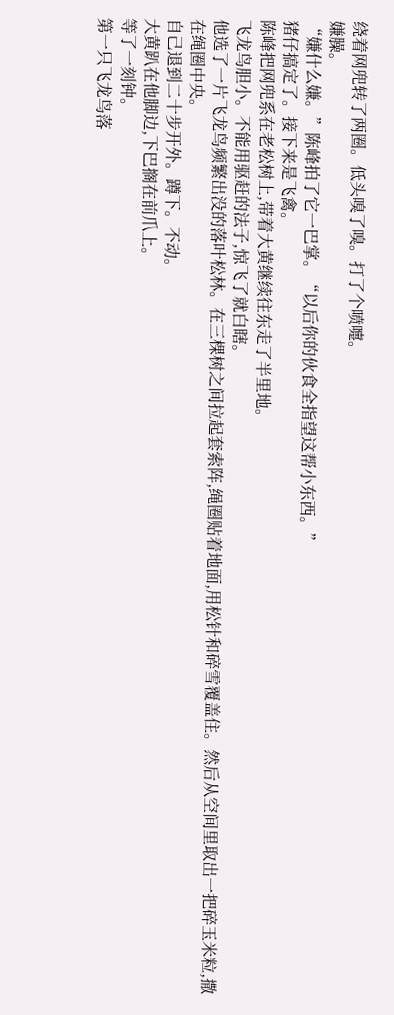绕着网兜转了两圈。低头嗅了嗅。打了个喷嚏。
嫌臊。
“嫌什么嫌。”陈峰拍了它一巴掌。“以后你的伙食全指望这帮小东西。”
猪仔搞定了。接下来是飞禽。
陈峰把网兜系在老松树上,带着大黄继续往东走了半里地。
飞龙鸟胆小。不能用驱赶的法子,惊飞了就白瞎。
他选了一片飞龙鸟频繁出没的落叶松林。在三棵树之间拉起套索阵,绳圈贴着地面,用松针和碎雪覆盖住。然后从空间里取出一把碎玉米粒,撒在绳圈中央。
自己退到二十步开外。蹲下。不动。
大黄趴在他脚边,下巴搁在前爪上。
等了一刻钟。
第一只飞龙鸟落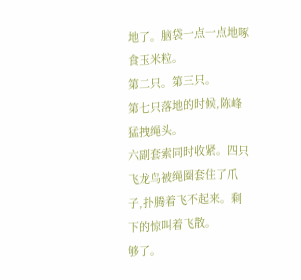地了。脑袋一点一点地啄食玉米粒。
第二只。第三只。
第七只落地的时候,陈峰猛拽绳头。
六副套索同时收紧。四只飞龙鸟被绳圈套住了爪子,扑腾着飞不起来。剩下的惊叫着飞散。
够了。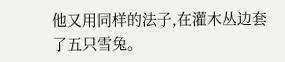他又用同样的法子,在灌木丛边套了五只雪兔。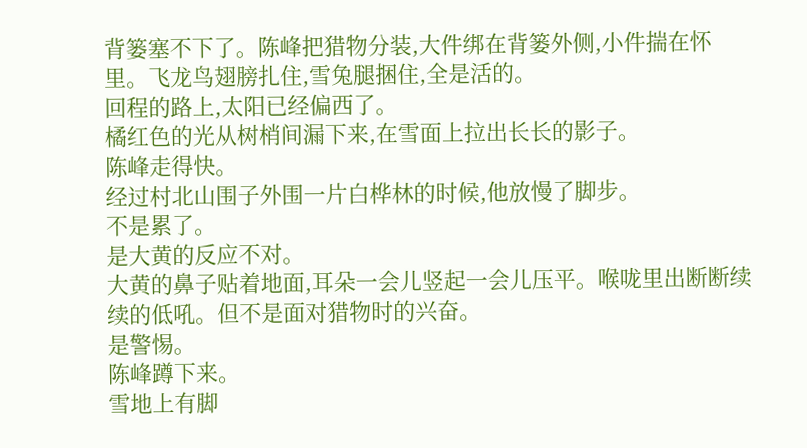背篓塞不下了。陈峰把猎物分装,大件绑在背篓外侧,小件揣在怀里。飞龙鸟翅膀扎住,雪兔腿捆住,全是活的。
回程的路上,太阳已经偏西了。
橘红色的光从树梢间漏下来,在雪面上拉出长长的影子。
陈峰走得快。
经过村北山围子外围一片白桦林的时候,他放慢了脚步。
不是累了。
是大黄的反应不对。
大黄的鼻子贴着地面,耳朵一会儿竖起一会儿压平。喉咙里出断断续续的低吼。但不是面对猎物时的兴奋。
是警惕。
陈峰蹲下来。
雪地上有脚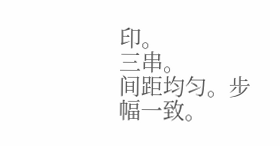印。
三串。
间距均匀。步幅一致。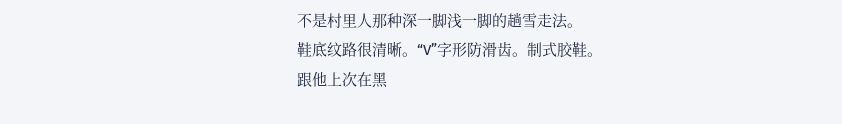不是村里人那种深一脚浅一脚的趟雪走法。
鞋底纹路很清晰。“V”字形防滑齿。制式胶鞋。
跟他上次在黑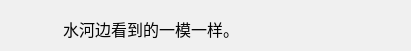水河边看到的一模一样。